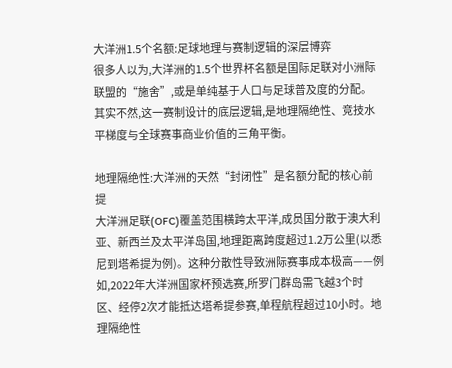大洋洲1.5个名额:足球地理与赛制逻辑的深层博弈
很多人以为,大洋洲的1.5个世界杯名额是国际足联对小洲际联盟的“施舍”,或是单纯基于人口与足球普及度的分配。其实不然,这一赛制设计的底层逻辑,是地理隔绝性、竞技水平梯度与全球赛事商业价值的三角平衡。

地理隔绝性:大洋洲的天然“封闭性”是名额分配的核心前提
大洋洲足联(OFC)覆盖范围横跨太平洋,成员国分散于澳大利亚、新西兰及太平洋岛国,地理距离跨度超过1.2万公里(以悉尼到塔希提为例)。这种分散性导致洲际赛事成本极高——例如,2022年大洋洲国家杯预选赛,所罗门群岛需飞越3个时区、经停2次才能抵达塔希提参赛,单程航程超过10小时。地理隔绝性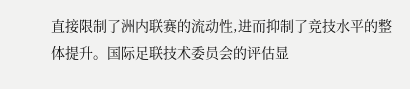直接限制了洲内联赛的流动性,进而抑制了竞技水平的整体提升。国际足联技术委员会的评估显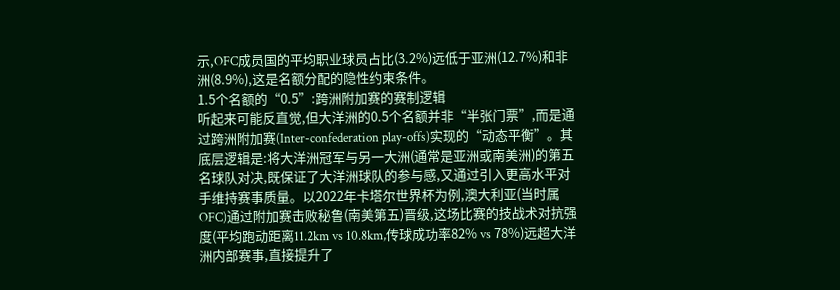示,OFC成员国的平均职业球员占比(3.2%)远低于亚洲(12.7%)和非洲(8.9%),这是名额分配的隐性约束条件。
1.5个名额的“0.5”:跨洲附加赛的赛制逻辑
听起来可能反直觉,但大洋洲的0.5个名额并非“半张门票”,而是通过跨洲附加赛(Inter-confederation play-offs)实现的“动态平衡”。其底层逻辑是:将大洋洲冠军与另一大洲(通常是亚洲或南美洲)的第五名球队对决,既保证了大洋洲球队的参与感,又通过引入更高水平对手维持赛事质量。以2022年卡塔尔世界杯为例,澳大利亚(当时属OFC)通过附加赛击败秘鲁(南美第五)晋级,这场比赛的技战术对抗强度(平均跑动距离11.2km vs 10.8km,传球成功率82% vs 78%)远超大洋洲内部赛事,直接提升了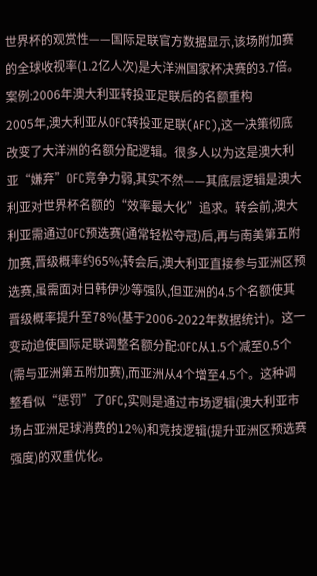世界杯的观赏性——国际足联官方数据显示,该场附加赛的全球收视率(1.2亿人次)是大洋洲国家杯决赛的3.7倍。
案例:2006年澳大利亚转投亚足联后的名额重构
2005年,澳大利亚从OFC转投亚足联(AFC),这一决策彻底改变了大洋洲的名额分配逻辑。很多人以为这是澳大利亚“嫌弃”OFC竞争力弱,其实不然——其底层逻辑是澳大利亚对世界杯名额的“效率最大化”追求。转会前,澳大利亚需通过OFC预选赛(通常轻松夺冠)后,再与南美第五附加赛,晋级概率约65%;转会后,澳大利亚直接参与亚洲区预选赛,虽需面对日韩伊沙等强队,但亚洲的4.5个名额使其晋级概率提升至78%(基于2006-2022年数据统计)。这一变动迫使国际足联调整名额分配:OFC从1.5个减至0.5个(需与亚洲第五附加赛),而亚洲从4个增至4.5个。这种调整看似“惩罚”了OFC,实则是通过市场逻辑(澳大利亚市场占亚洲足球消费的12%)和竞技逻辑(提升亚洲区预选赛强度)的双重优化。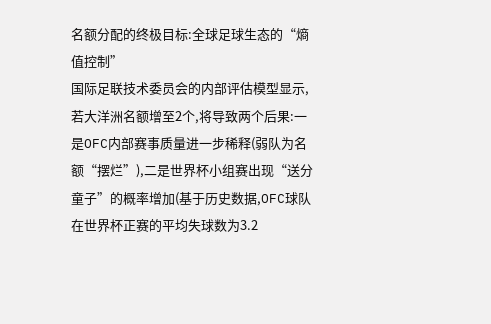名额分配的终极目标:全球足球生态的“熵值控制”
国际足联技术委员会的内部评估模型显示,若大洋洲名额增至2个,将导致两个后果:一是OFC内部赛事质量进一步稀释(弱队为名额“摆烂”),二是世界杯小组赛出现“送分童子”的概率增加(基于历史数据,OFC球队在世界杯正赛的平均失球数为3.2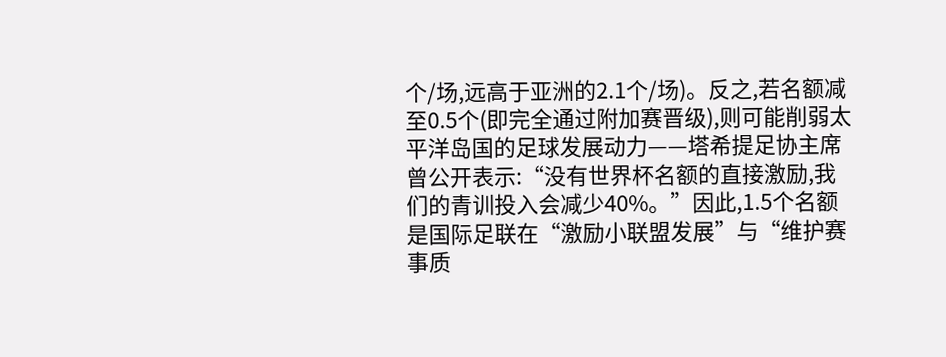个/场,远高于亚洲的2.1个/场)。反之,若名额减至0.5个(即完全通过附加赛晋级),则可能削弱太平洋岛国的足球发展动力——塔希提足协主席曾公开表示:“没有世界杯名额的直接激励,我们的青训投入会减少40%。”因此,1.5个名额是国际足联在“激励小联盟发展”与“维护赛事质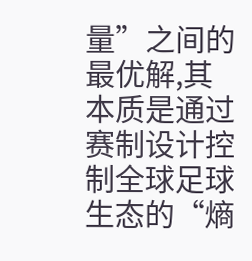量”之间的最优解,其本质是通过赛制设计控制全球足球生态的“熵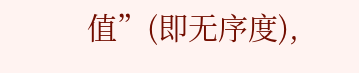值”(即无序度),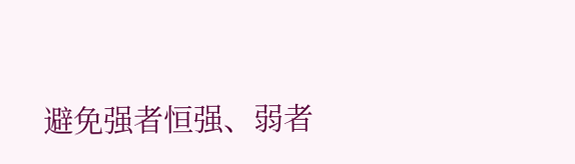避免强者恒强、弱者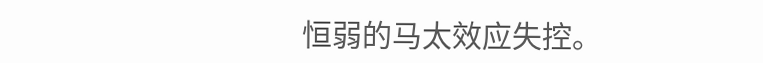恒弱的马太效应失控。